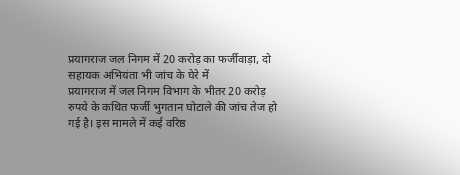प्रयागराज जल निगम में 20 करोड़ का फर्जीवाड़ा, दो सहायक अभियंता भी जांच के घेरे में
प्रयागराज में जल निगम विभाग के भीतर 20 करोड़ रुपये के कथित फर्जी भुगतान घोटाले की जांच तेज हो गई है। इस मामले में कई वरिष्ठ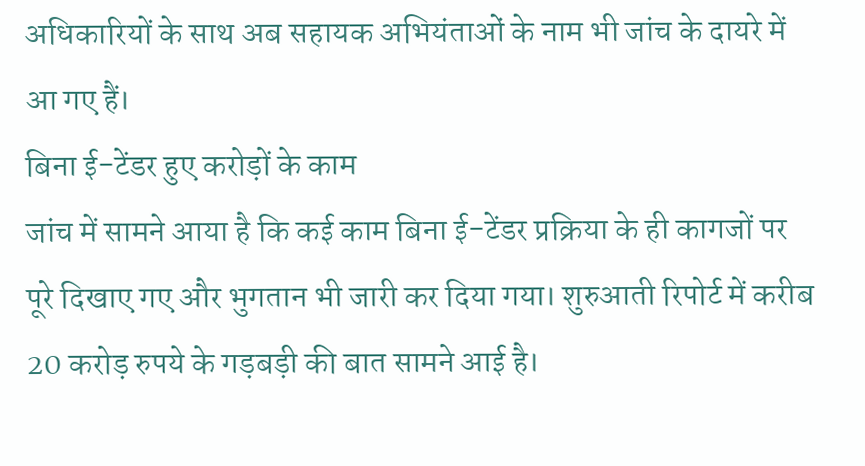अधिकारियों के साथ अब सहायक अभियंताओं के नाम भी जांच के दायरे में आ गए हैं।
बिना ई-टेंडर हुए करोड़ों के काम
जांच में सामने आया है कि कई काम बिना ई-टेंडर प्रक्रिया के ही कागजों पर पूरे दिखाए गए और भुगतान भी जारी कर दिया गया। शुरुआती रिपोर्ट में करीब 20 करोड़ रुपये के गड़बड़ी की बात सामने आई है।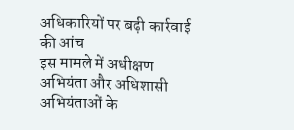अधिकारियों पर बढ़ी कार्रवाई की आंच
इस मामले में अधीक्षण अभियंता और अधिशासी अभियंताओं के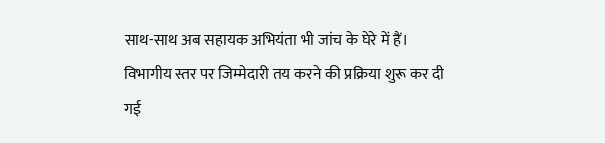साथ-साथ अब सहायक अभियंता भी जांच के घेरे में हैं। विभागीय स्तर पर जिम्मेदारी तय करने की प्रक्रिया शुरू कर दी गई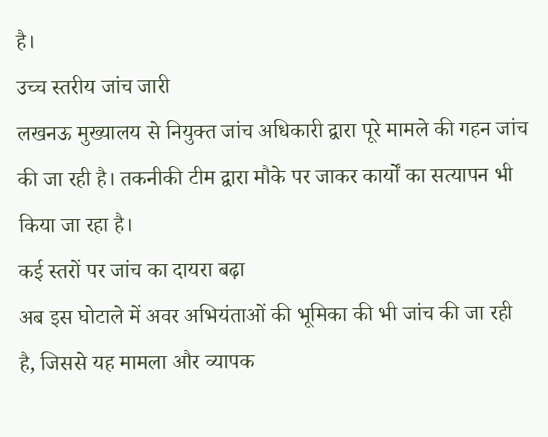है।
उच्च स्तरीय जांच जारी
लखनऊ मुख्यालय से नियुक्त जांच अधिकारी द्वारा पूरे मामले की गहन जांच की जा रही है। तकनीकी टीम द्वारा मौके पर जाकर कार्यों का सत्यापन भी किया जा रहा है।
कई स्तरों पर जांच का दायरा बढ़ा
अब इस घोटाले में अवर अभियंताओं की भूमिका की भी जांच की जा रही है, जिससे यह मामला और व्यापक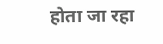होता जा रहा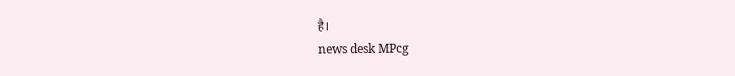है।
news desk MPcg